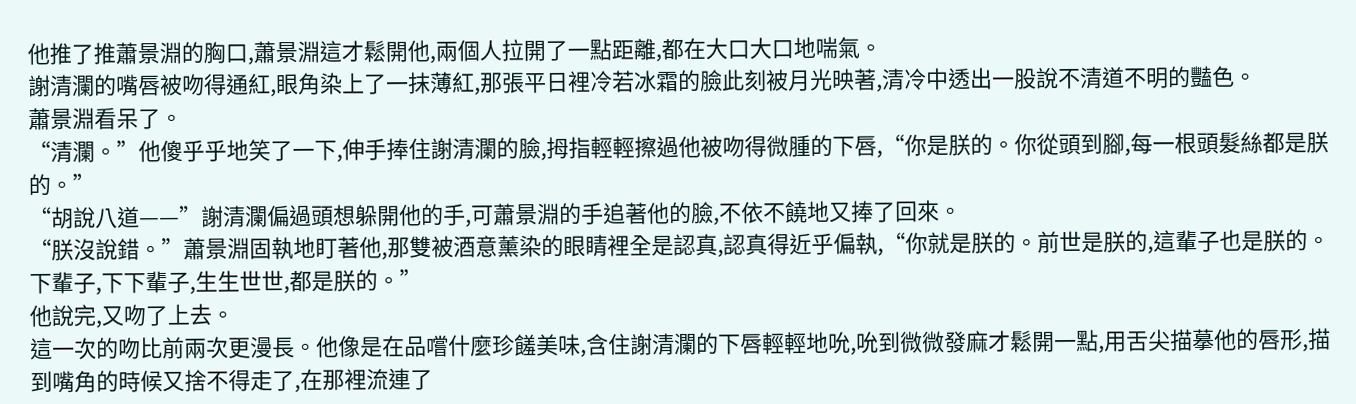他推了推蕭景淵的胸口,蕭景淵這才鬆開他,兩個人拉開了一點距離,都在大口大口地喘氣。
謝清瀾的嘴唇被吻得通紅,眼角染上了一抹薄紅,那張平日裡冷若冰霜的臉此刻被月光映著,清冷中透出一股說不清道不明的豔色。
蕭景淵看呆了。
“清瀾。”他傻乎乎地笑了一下,伸手捧住謝清瀾的臉,拇指輕輕擦過他被吻得微腫的下唇,“你是朕的。你從頭到腳,每一根頭髮絲都是朕的。”
“胡說八道——”謝清瀾偏過頭想躲開他的手,可蕭景淵的手追著他的臉,不依不饒地又捧了回來。
“朕沒說錯。”蕭景淵固執地盯著他,那雙被酒意薰染的眼睛裡全是認真,認真得近乎偏執,“你就是朕的。前世是朕的,這輩子也是朕的。下輩子,下下輩子,生生世世,都是朕的。”
他說完,又吻了上去。
這一次的吻比前兩次更漫長。他像是在品嚐什麼珍饈美味,含住謝清瀾的下唇輕輕地吮,吮到微微發麻才鬆開一點,用舌尖描摹他的唇形,描到嘴角的時候又捨不得走了,在那裡流連了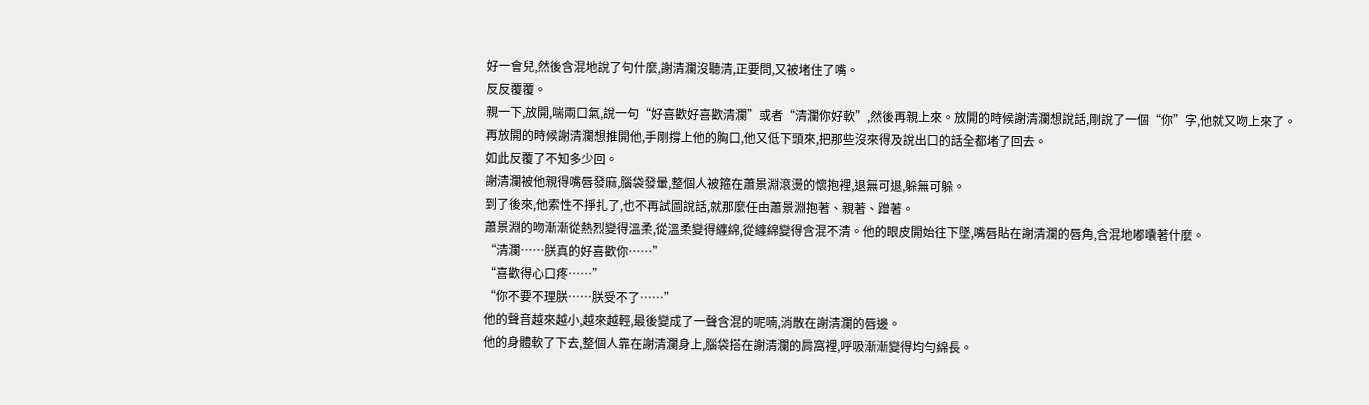好一會兒,然後含混地說了句什麼,謝清瀾沒聽清,正要問,又被堵住了嘴。
反反覆覆。
親一下,放開,喘兩口氣,說一句“好喜歡好喜歡清瀾”或者“清瀾你好軟”,然後再親上來。放開的時候謝清瀾想說話,剛說了一個“你”字,他就又吻上來了。
再放開的時候謝清瀾想推開他,手剛撐上他的胸口,他又低下頭來,把那些沒來得及說出口的話全都堵了回去。
如此反覆了不知多少回。
謝清瀾被他親得嘴唇發麻,腦袋發暈,整個人被箍在蕭景淵滾燙的懷抱裡,退無可退,躲無可躲。
到了後來,他索性不掙扎了,也不再試圖說話,就那麼任由蕭景淵抱著、親著、蹭著。
蕭景淵的吻漸漸從熱烈變得溫柔,從溫柔變得纏綿,從纏綿變得含混不清。他的眼皮開始往下墜,嘴唇貼在謝清瀾的唇角,含混地嘟囔著什麼。
“清瀾……朕真的好喜歡你……”
“喜歡得心口疼……”
“你不要不理朕……朕受不了……”
他的聲音越來越小,越來越輕,最後變成了一聲含混的呢喃,消散在謝清瀾的唇邊。
他的身體軟了下去,整個人靠在謝清瀾身上,腦袋搭在謝清瀾的肩窩裡,呼吸漸漸變得均勻綿長。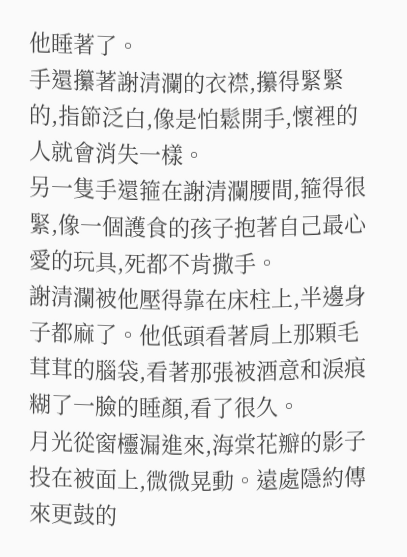他睡著了。
手還攥著謝清瀾的衣襟,攥得緊緊的,指節泛白,像是怕鬆開手,懷裡的人就會消失一樣。
另一隻手還箍在謝清瀾腰間,箍得很緊,像一個護食的孩子抱著自己最心愛的玩具,死都不肯撒手。
謝清瀾被他壓得靠在床柱上,半邊身子都麻了。他低頭看著肩上那顆毛茸茸的腦袋,看著那張被酒意和淚痕糊了一臉的睡顏,看了很久。
月光從窗欞漏進來,海棠花瓣的影子投在被面上,微微晃動。遠處隱約傳來更鼓的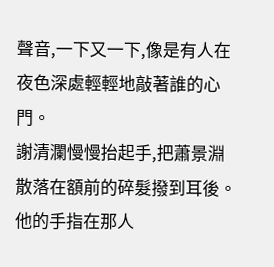聲音,一下又一下,像是有人在夜色深處輕輕地敲著誰的心門。
謝清瀾慢慢抬起手,把蕭景淵散落在額前的碎髮撥到耳後。他的手指在那人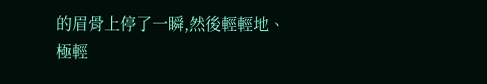的眉骨上停了一瞬,然後輕輕地、極輕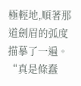極輕地,順著那道劍眉的弧度描摹了一遍。
“真是條蠢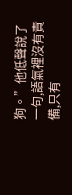狗。”他低聲說了一句,語氣裡沒有責備,只有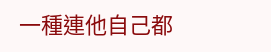一種連他自己都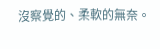沒察覺的、柔軟的無奈。